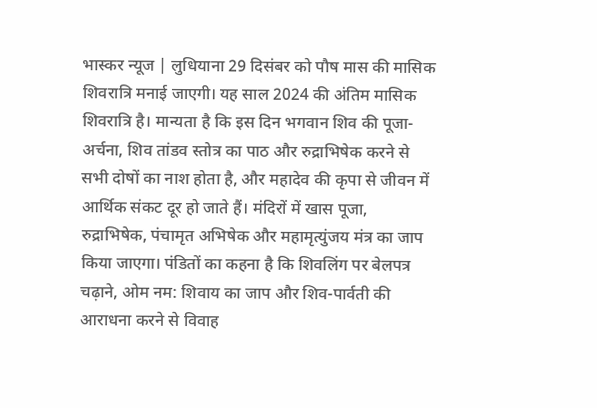भास्कर न्यूज | लुधियाना 29 दिसंबर को पौष मास की मासिक शिवरात्रि मनाई जाएगी। यह साल 2024 की अंतिम मासिक शिवरात्रि है। मान्यता है कि इस दिन भगवान शिव की पूजा-अर्चना, शिव तांडव स्तोत्र का पाठ और रुद्राभिषेक करने से सभी दोषों का नाश होता है, और महादेव की कृपा से जीवन में आर्थिक संकट दूर हो जाते हैं। मंदिरों में खास पूजा, रुद्राभिषेक, पंचामृत अभिषेक और महामृत्युंजय मंत्र का जाप किया जाएगा। पंडितों का कहना है कि शिवलिंग पर बेलपत्र चढ़ाने, ओम नम: शिवाय का जाप और शिव-पार्वती की आराधना करने से विवाह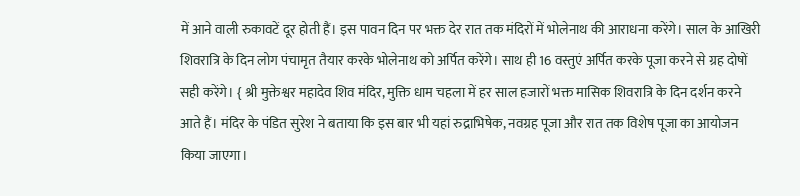में आने वाली रुकावटें दूर होती हैं। इस पावन दिन पर भक्त देर रात तक मंदिरों में भोलेनाथ की आराधना करेंगे। साल के आखिरी शिवरात्रि के दिन लोग पंचामृत तैयार करके भोलेनाथ को अर्पित करेंगे। साथ ही 16 वस्तुएं अर्पित करके पूजा करने से ग्रह दोषों सही करेंगे। { श्री मुक्तेश्वर महादेव शिव मंदिर, मुक्ति धाम चहला में हर साल हजारों भक्त मासिक शिवरात्रि के दिन दर्शन करने आते हैं। मंदिर के पंडित सुरेश ने बताया कि इस बार भी यहां रुद्राभिषेक, नवग्रह पूजा और रात तक विशेष पूजा का आयोजन किया जाएगा।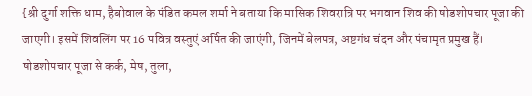{श्री दुर्गा शक्ति धाम, हैबोवाल के पंडित कमल शर्मा ने बताया कि मासिक शिवरात्रि पर भगवान शिव की षोडशोपचार पूजा की जाएगी। इसमें शिवलिंग पर 16 पवित्र वस्तुएं अर्पित की जाएंगी, जिनमें बेलपत्र, अष्टगंध चंदन और पंचामृत प्रमुख हैं। षोडशोपचार पूजा से कर्क, मेष, तुला,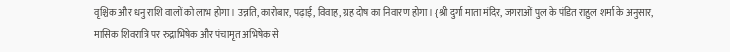वृश्चिक और धनु राशि वालों को लाभ होगा। उन्नति, कारोबार, पढ़ाई, विवाह, ग्रह दोष का निवारण होगा। {श्री दुर्गा माता मंदिर, जगराओं पुल के पंडित राहुल शर्मा के अनुसार, मासिक शिवरात्रि पर रुद्राभिषेक और पंचामृत अभिषेक से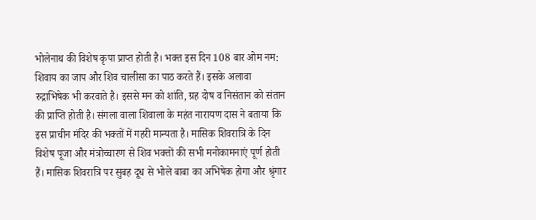भोलेनाथ की विशेष कृपा प्राप्त होती है। भक्त इस दिन 108 बार ओम नम: शिवाय का जाप और शिव चालीसा का पाठ करते हैं। इसके अलावा रुद्राभिषेक भी करवाते है। इससे मन को शांति, ग्रह दोष व निसंतान को संतान की प्राप्ति होती है। संगला वाला शिवाला के महंत नारायण दास ने बताया कि इस प्राचीन मंदिर की भक्तों में गहरी मान्यता है। मासिक शिवरात्रि के दिन विशेष पूजा और मंत्रोच्चारण से शिव भक्तों की सभी मनोकामनाएं पूर्ण होती हैं। मासिक शिवरात्रि पर सुबह दूध से भोले बाबा का अभिषेक होगा और श्रृंगार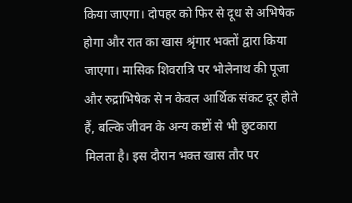किया जाएगा। दोपहर को फिर से दूध से अभिषेक होगा और रात का खास श्रृंगार भक्तों द्वारा किया जाएगा। मासिक शिवरात्रि पर भोलेनाथ की पूजा और रुद्राभिषेक से न केवल आर्थिक संकट दूर होते हैं, बल्कि जीवन के अन्य कष्टों से भी छुटकारा मिलता है। इस दौरान भक्त खास तौर पर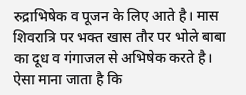रुद्राभिषेक व पूजन के लिए आते है। मास शिवरात्रि पर भक्त खास तौर पर भोले बाबा का दूध व गंगाजल से अभिषेक करते है। ऐसा माना जाता है कि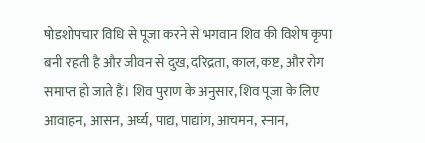षोडशोपचार विधि से पूजा करने से भगवान शिव की विशेष कृपा बनी रहती है और जीवन से दुख, दरिद्रता, काल, कष्ट, और रोग समाप्त हो जाते हैं। शिव पुराण के अनुसार, शिव पूजा के लिए आवाहन, आसन, अर्घ्य, पाद्य, पाद्यांग, आचमन, स्नान,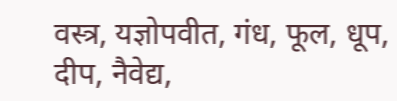वस्त्र, यज्ञोपवीत, गंध, फूल, धूप, दीप, नैवेद्य,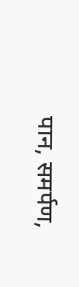पान, समर्पण,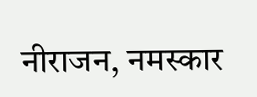नीराजन, नमस्कार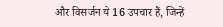और विसर्जन ये 16 उपचार हैं, जिन्हें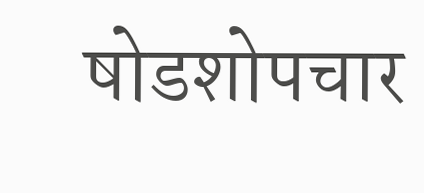षोडशोपचार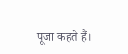पूजा कहते हैं।